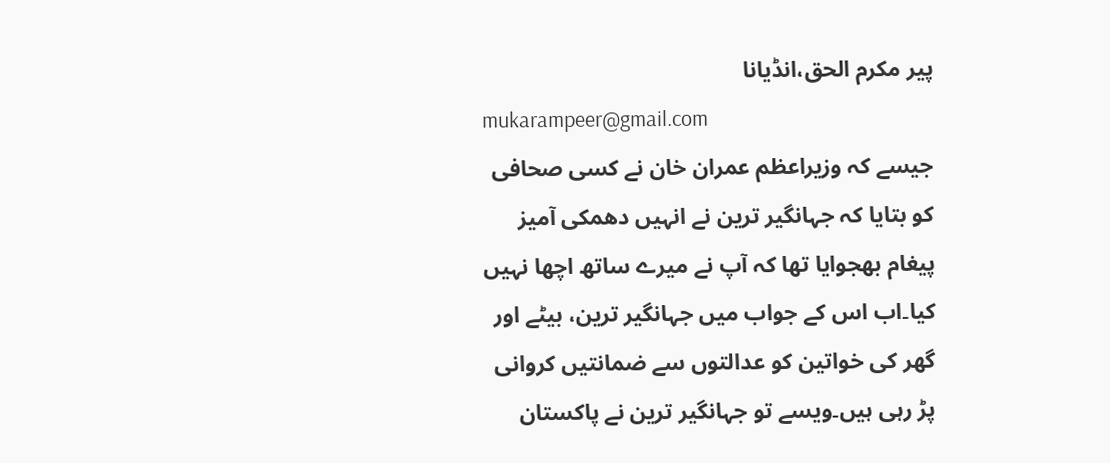پیر مکرم الحق،انڈیانا
mukarampeer@gmail.com
جیسے کہ وزیراعظم عمران خان نے کسی صحافی کو بتایا کہ جہانگیر ترین نے انہیں دھمکی آمیز پیغام بھجوایا تھا کہ آپ نے میرے ساتھ اچھا نہیں کیا۔اب اس کے جواب میں جہانگیر ترین، بیٹے اور گھر کی خواتین کو عدالتوں سے ضمانتیں کروانی پڑ رہی ہیں۔ویسے تو جہانگیر ترین نے پاکستان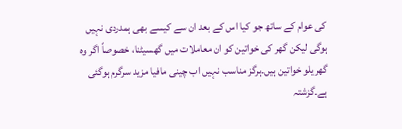کی عوام کے ساتھ جو کیا اس کے بعد ان سے کیسے بھی ہمدردی نہیں ہوگی لیکن گھر کی خواتین کو ان معاملات میں گھسیٹنا، خصوصاً اگر وہ گھریلو خواتین ہیں۔ہرگز مناسب نہیں اب چینی مافیا مزید سرگرم ہوگئی ہے۔گزشتہ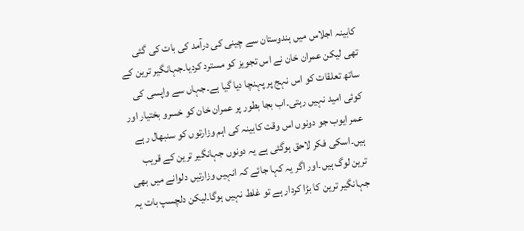کابینہ اجلاس میں ہندوستان سے چینی کی درآمد کی بات کی گئی تھی لیکن عمران خان نے اس تجویز کو مسترد کردیا۔جہانگیر ترین کے ساتھ تعلقات کو اس نہج پر پہنچا دیا گیا ہے۔جہاں سے واپسی کی کوئی امید نہیں رہتی۔اب بجا بطور پر عمران خان کو خسرو بختیار اور عمر ایوب جو دونوں اس وقت کابینہ کی اہم وزارتوں کو سنبھال رہے ہیں۔اسکی فکر لاحق ہوگئی ہے یہ دونوں جہانگیر ترین کے قریب ترین لوگ ہیں۔اور اگر یہ کہا جائے کہ انہیں وزارتیں دلوانے میں بھی جہانگیر ترین کا بڑا کردار ہے تو غلط نہیں ہوگا۔لیکن دلچسپ بات یہ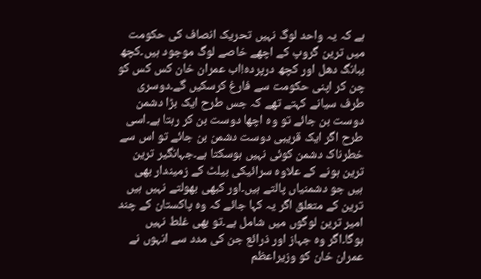ہے کہ یہ واحد لوگ نہیں تحریک انصاف کی حکومت میں ترین گروپ کے اچھے خاصے لوگ موجود ہیں۔کچھ ببانگ دھل اور کچھ درپردہ!اب عمران خان کس کس کو چن کر اپنی حکومت سے فارغ کرسکیں گے۔دوسری طرف سیانے کہتے تھے کہ جس طرح ایک بڑا دشمن دوست بن جائے تو وہ اچھا دوست بن کر رہتا ہے۔اسی طرح اگر ایک قریبی دوست دشمن بن جائے تو اس سے خطرناک دشمن کوئی نہیں ہوسکتا ہے۔جہانگیر ترین ترین ہونے کے علاوہ سرائیکی بیلٹ کے زمیندار بھی ہیں جو دشمنیاں پالتے ہیں۔اور کبھی بھولتے نہیں ہیں ترین کے متعلق اگر یہ کہا جائے کہ وہ پاکستان کے چند امیر ترین لوگوں میں شامل ہے۔تو بھی غلط نہیں ہوگا۔اگر وہ جہاز اور ذرائع جن کی مدد سے انہوں نے عمران خان کو وزیراعظم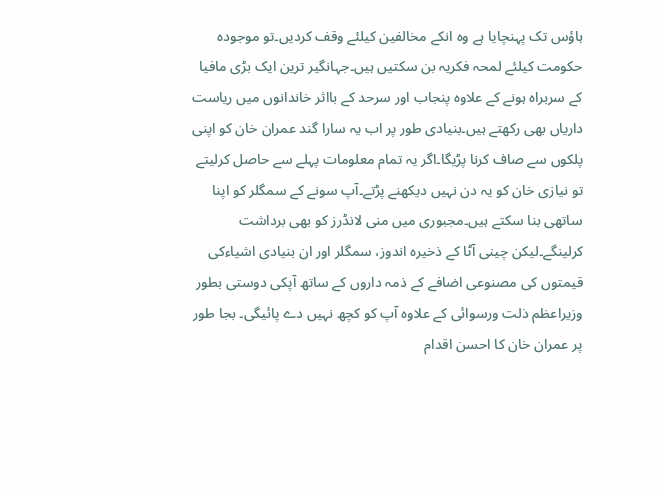ہاؤس تک پہنچایا ہے وہ انکے مخالفین کیلئے وقف کردیں۔تو موجودہ حکومت کیلئے لمحہ فکریہ بن سکتیں ہیں۔جہانگیر ترین ایک بڑی مافیا کے سربراہ ہونے کے علاوہ پنجاب اور سرحد کے بااثر خاندانوں میں ریاست داریاں بھی رکھتے ہیں۔بنیادی طور پر اب یہ سارا گند عمران خان کو اپنی پلکوں سے صاف کرنا پڑیگا۔اگر یہ تمام معلومات پہلے سے حاصل کرلیتے تو نیازی خان کو یہ دن نہیں دیکھنے پڑتے۔آپ سونے کے سمگلر کو اپنا ساتھی بنا سکتے ہیں۔مجبوری میں منی لانڈرز کو بھی برداشت کرلینگے۔لیکن چینی آٹا کے ذخیرہ اندوز، سمگلر اور ان بنیادی اشیاءکی قیمتوں کی مصنوعی اضافے کے ذمہ داروں کے ساتھ آپکی دوستی بطور وزیراعظم ذلت ورسوائی کے علاوہ آپ کو کچھ نہیں دے پائیگی۔ بجا طور پر عمران خان کا احسن اقدام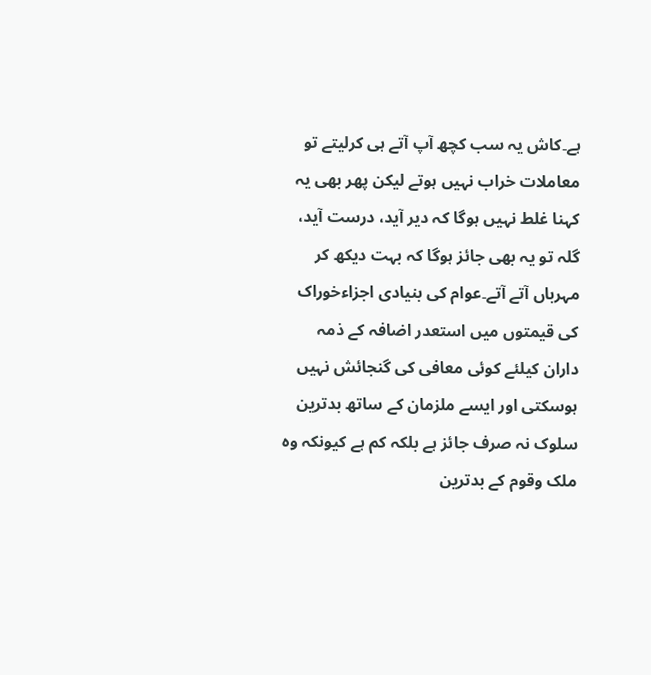ہے۔کاش یہ سب کچھ آپ آتے ہی کرلیتے تو معاملات خراب نہیں ہوتے لیکن پھر بھی یہ کہنا غلط نہیں ہوگا کہ دیر آید، درست آید، گلہ تو یہ بھی جائز ہوگا کہ بہت دیکھ کر مہرباں آتے آتے۔عوام کی بنیادی اجزاءخوراک کی قیمتوں میں استعدر اضافہ کے ذمہ داران کیلئے کوئی معافی کی گنجائش نہیں ہوسکتی اور ایسے ملزمان کے ساتھ بدترین سلوک نہ صرف جائز ہے بلکہ کم ہے کیونکہ وہ ملک وقوم کے بدترین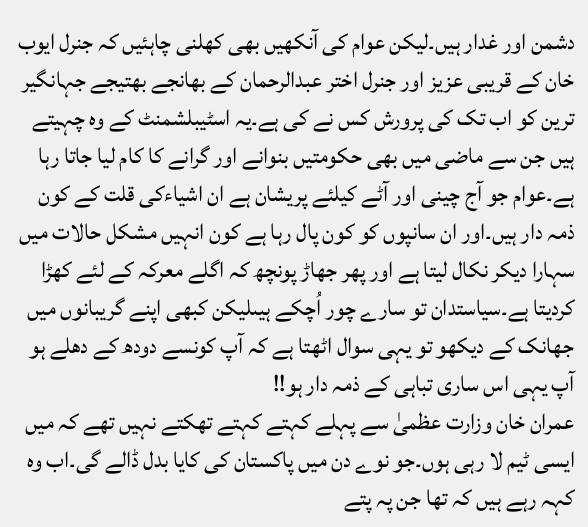دشمن اور غدار ہیں۔لیکن عوام کی آنکھیں بھی کھلنی چاہئیں کہ جنرل ایوب خان کے قریبی عزیز اور جنرل اختر عبدالرحمان کے بھانجے بھتیجے جہانگیر ترین کو اب تک کی پرورش کس نے کی ہے۔یہ اسٹیبلشمنٹ کے وہ چہیتے ہیں جن سے ماضی میں بھی حکومتیں بنوانے اور گرانے کا کام لیا جاتا رہا ہے۔عوام جو آج چینی اور آٹے کیلئے پریشان ہے ان اشیاءکی قلت کے کون ذمہ دار ہیں۔اور ان سانپوں کو کون پال رہا ہے کون انہیں مشکل حالات میں سہارا دیکر نکال لیتا ہے اور پھر جھاڑ پونچھ کہ اگلے معرکہ کے لئے کھڑا کردیتا ہے۔سیاستدان تو سارے چور اُچکے ہیںلیکن کبھی اپنے گریبانوں میں جھانک کے دیکھو تو یہی سوال اٹھتا ہے کہ آپ کونسے دودھ کے دھلے ہو آپ یہی اس ساری تباہی کے ذمہ دار ہو!!
عمران خان وزارت عظمیٰ سے پہلے کہتے کہتے تھکتے نہیں تھے کہ میں ایسی ٹیم لا رہی ہوں۔جو نوے دن میں پاکستان کی کایا بدل ڈالے گی۔اب وہ کہہ رہے ہیں کہ تھا جن پہ پتے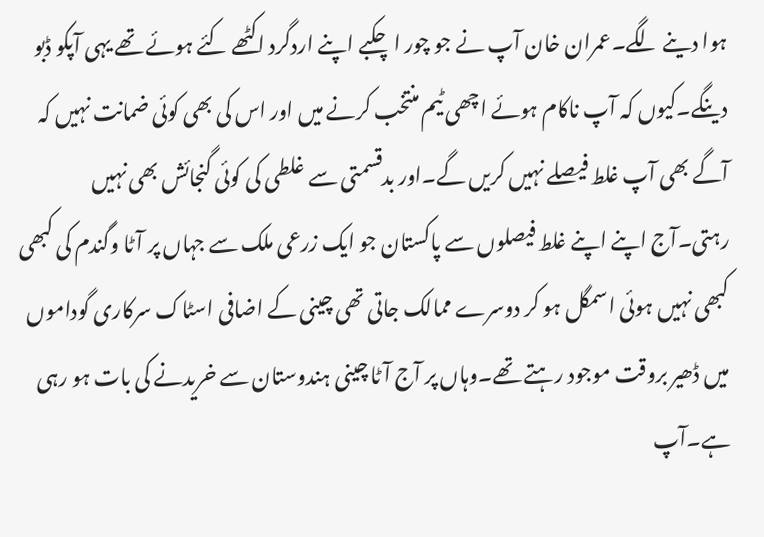ہوا دینے لگے۔عمران خان آپ نے جو چور اچکبے اپنے اردگرد اکٹھے کئے ہوئے تھے یہی آپکو ڈبو دینگے۔کیوں کہ آپ ناکام ہوئے اچھی ٹیم منتخب کرنے میں اور اس کی بھی کوئی ضمانت نہیں کہ آگے بھی آپ غلط فیصلے نہیں کریں گے۔اور بدقسمتی سے غلطی کی کوئی گنجائش بھی نہیں رہتی۔آج اپنے اپنے غلط فیصلوں سے پاکستان جو ایک زرعی ملک سے جہاں پر آٹا وگندم کی کبھی کبھی نہیں ہوئی اسمگل ہو کر دوسرے ممالک جاتی تھی چینی کے اضافی اسٹاک سرکاری گوداموں میں ڈھیر بروقت موجود رہتے تھے۔وہاں پر آج آٹا چینی ہندوستان سے خریدنے کی بات ہو رہی ہے۔آپ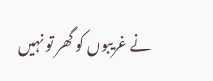نے غریبوں کو گھر تو نہیں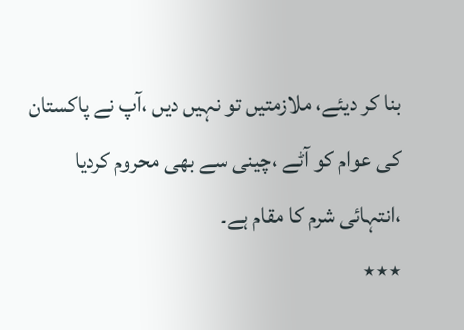بنا کر دیئے، ملازمتیں تو نہیں دیں ،آپ نے پاکستان کی عوام کو آٹے ،چینی سے بھی محروم کردیا ،انتہائی شرم کا مقام ہے۔
٭٭٭